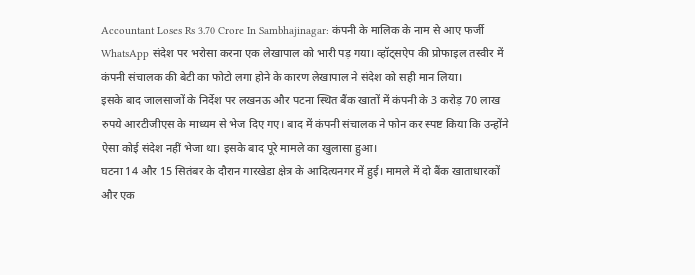Accountant Loses Rs 3.70 Crore In Sambhajinagar: कंपनी के मालिक के नाम से आए फर्जी WhatsApp संदेश पर भरोसा करना एक लेखापाल को भारी पड़ गया। व्हॉट्सऐप की प्रोफाइल तस्वीर में कंपनी संचालक की बेटी का फोटो लगा होने के कारण लेखापाल ने संदेश को सही मान लिया।
इसके बाद जालसाजों के निर्देश पर लखनऊ और पटना स्थित बैंक खातों में कंपनी के 3 करोड़ 70 लाख रुपये आरटीजीएस के माध्यम से भेज दिए गए। बाद में कंपनी संचालक ने फोन कर स्पष्ट किया कि उन्होंने ऐसा कोई संदेश नहीं भेजा था। इसके बाद पूरे मामले का खुलासा हुआ।
घटना 14 और 15 सितंबर के दौरान गारखेडा क्षेत्र के आदित्यनगर में हुई। मामले में दो बैंक खाताधारकों और एक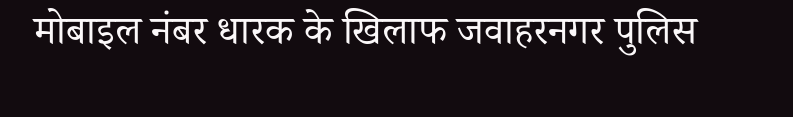मोबाइल नंबर धारक के खिलाफ जवाहरनगर पुलिस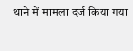थाने में मामला दर्ज किया गया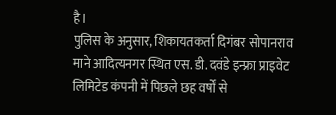है।
पुलिस के अनुसार, शिकायतकर्ता दिगंबर सोपानराव माने आदित्यनगर स्थित एस. डी. दवंडे इन्फ्रा प्राइवेट लिमिटेड कंपनी में पिछले छह वर्षों से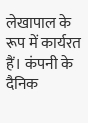लेखापाल के रूप में कार्यरत हैं। कंपनी के दैनिक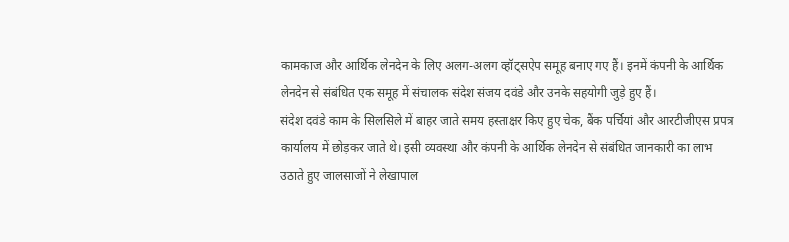कामकाज और आर्थिक लेनदेन के लिए अलग-अलग व्हॉट्सऐप समूह बनाए गए हैं। इनमें कंपनी के आर्थिक लेनदेन से संबंधित एक समूह में संचालक संदेश संजय दवंडे और उनके सहयोगी जुड़े हुए हैं।
संदेश दवंडे काम के सिलसिले में बाहर जाते समय हस्ताक्षर किए हुए चेक, बैंक पर्चियां और आरटीजीएस प्रपत्र कार्यालय में छोड़कर जाते थे। इसी व्यवस्था और कंपनी के आर्थिक लेनदेन से संबंधित जानकारी का लाभ उठाते हुए जालसाजों ने लेखापाल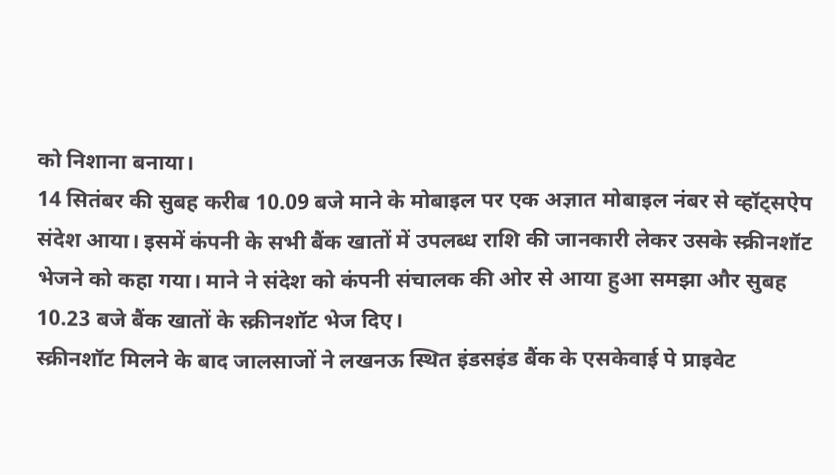को निशाना बनाया।
14 सितंबर की सुबह करीब 10.09 बजे माने के मोबाइल पर एक अज्ञात मोबाइल नंबर से व्हॉट्सऐप संदेश आया। इसमें कंपनी के सभी बैंक खातों में उपलब्ध राशि की जानकारी लेकर उसके स्क्रीनशॉट भेजने को कहा गया। माने ने संदेश को कंपनी संचालक की ओर से आया हुआ समझा और सुबह 10.23 बजे बैंक खातों के स्क्रीनशॉट भेज दिए।
स्क्रीनशॉट मिलने के बाद जालसाजों ने लखनऊ स्थित इंडसइंड बैंक के एसकेवाई पे प्राइवेट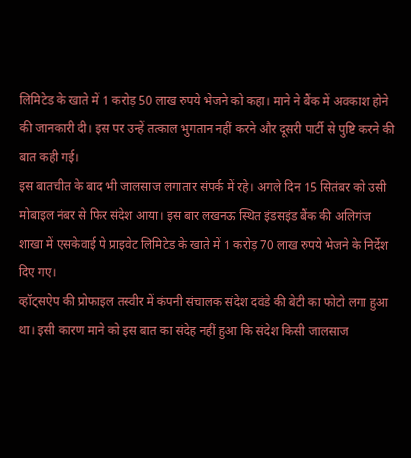लिमिटेड के खाते में 1 करोड़ 50 लाख रुपये भेजने को कहा। माने ने बैंक में अवकाश होने की जानकारी दी। इस पर उन्हें तत्काल भुगतान नहीं करने और दूसरी पार्टी से पुष्टि करने की बात कही गई।
इस बातचीत के बाद भी जालसाज लगातार संपर्क में रहे। अगले दिन 15 सितंबर को उसी मोबाइल नंबर से फिर संदेश आया। इस बार लखनऊ स्थित इंडसइंड बैंक की अलिगंज शाखा में एसकेवाई पे प्राइवेट लिमिटेड के खाते में 1 करोड़ 70 लाख रुपये भेजने के निर्देश दिए गए।
व्हॉट्सऐप की प्रोफाइल तस्वीर में कंपनी संचालक संदेश दवंडे की बेटी का फोटो लगा हुआ था। इसी कारण माने को इस बात का संदेह नहीं हुआ कि संदेश किसी जालसाज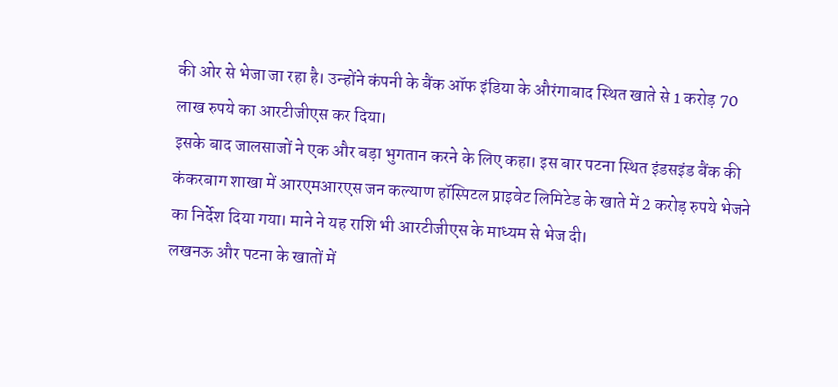की ओर से भेजा जा रहा है। उन्होंने कंपनी के बैंक ऑफ इंडिया के औरंगाबाद स्थित खाते से 1 करोड़ 70 लाख रुपये का आरटीजीएस कर दिया।
इसके बाद जालसाजों ने एक और बड़ा भुगतान करने के लिए कहा। इस बार पटना स्थित इंडसइंड बैंक की कंकरबाग शाखा में आरएमआरएस जन कल्याण हॉस्पिटल प्राइवेट लिमिटेड के खाते में 2 करोड़ रुपये भेजने का निर्देश दिया गया। माने ने यह राशि भी आरटीजीएस के माध्यम से भेज दी।
लखनऊ और पटना के खातों में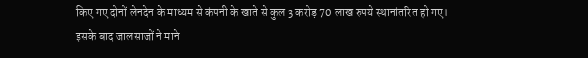किए गए दोनों लेनदेन के माध्यम से कंपनी के खाते से कुल 3 करोड़ 70 लाख रुपये स्थानांतरित हो गए। इसके बाद जालसाजों ने माने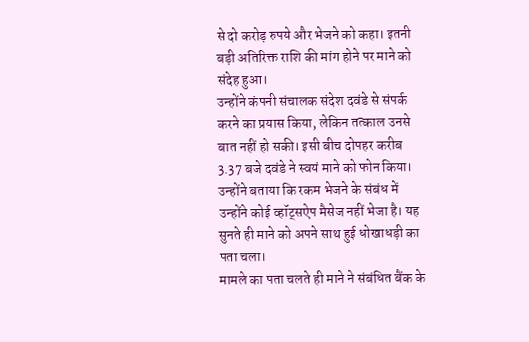से दो करोड़ रुपये और भेजने को कहा। इतनी बड़ी अतिरिक्त राशि की मांग होने पर माने को संदेह हुआ।
उन्होंने कंपनी संचालक संदेश दवंडे से संपर्क करने का प्रयास किया, लेकिन तत्काल उनसे बात नहीं हो सकी। इसी बीच दोपहर करीब 3.37 बजे दवंडे ने स्वयं माने को फोन किया। उन्होंने बताया कि रकम भेजने के संबंध में उन्होंने कोई व्हॉट्सऐप मैसेज नहीं भेजा है। यह सुनते ही माने को अपने साथ हुई धोखाधड़ी का पता चला।
मामले का पता चलते ही माने ने संबंधित बैंक के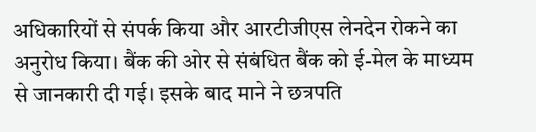अधिकारियों से संपर्क किया और आरटीजीएस लेनदेन रोकने का अनुरोध किया। बैंक की ओर से संबंधित बैंक को ई-मेल के माध्यम से जानकारी दी गई। इसके बाद माने ने छत्रपति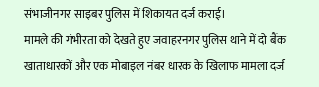संभाजीनगर साइबर पुलिस में शिकायत दर्ज कराई।
मामले की गंभीरता को देखते हुए जवाहरनगर पुलिस थाने में दो बैंक खाताधारकों और एक मोबाइल नंबर धारक के खिलाफ मामला दर्ज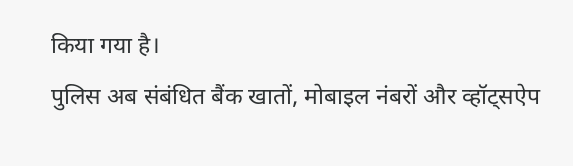किया गया है।
पुलिस अब संबंधित बैंक खातों, मोबाइल नंबरों और व्हॉट्सऐप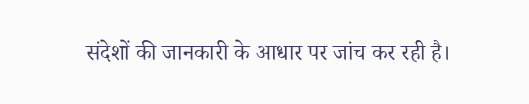संदेशों की जानकारी के आधार पर जांच कर रही है।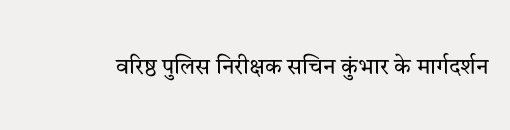वरिष्ठ पुलिस निरीक्षक सचिन कुंभार के मार्गदर्शन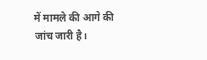में मामले की आगे की जांच जारी है।